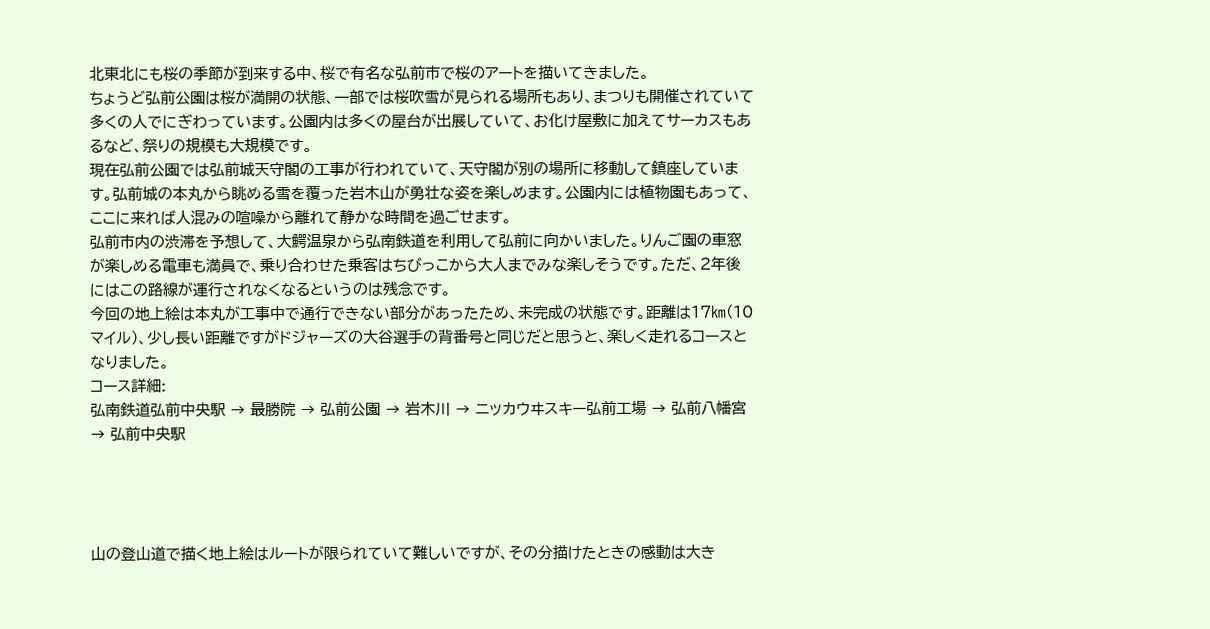北東北にも桜の季節が到来する中、桜で有名な弘前市で桜のアートを描いてきました。
ちょうど弘前公園は桜が満開の状態、一部では桜吹雪が見られる場所もあり、まつりも開催されていて多くの人でにぎわっています。公園内は多くの屋台が出展していて、お化け屋敷に加えてサーカスもあるなど、祭りの規模も大規模です。
現在弘前公園では弘前城天守閣の工事が行われていて、天守閣が別の場所に移動して鎮座しています。弘前城の本丸から眺める雪を覆った岩木山が勇壮な姿を楽しめます。公園内には植物園もあって、ここに来れば人混みの喧噪から離れて静かな時間を過ごせます。
弘前市内の渋滞を予想して、大鰐温泉から弘南鉄道を利用して弘前に向かいました。りんご園の車窓が楽しめる電車も満員で、乗り合わせた乗客はちびっこから大人までみな楽しそうです。ただ、2年後にはこの路線が運行されなくなるというのは残念です。
今回の地上絵は本丸が工事中で通行できない部分があったため、未完成の状態です。距離は17㎞(10マイル)、少し長い距離ですがドジャーズの大谷選手の背番号と同じだと思うと、楽しく走れるコースとなりました。
コース詳細:
弘南鉄道弘前中央駅 → 最勝院 → 弘前公園 → 岩木川 → ニッカウヰスキー弘前工場 → 弘前八幡宮 → 弘前中央駅




山の登山道で描く地上絵はルートが限られていて難しいですが、その分描けたときの感動は大き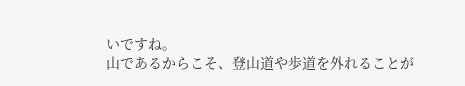いですね。
山であるからこそ、登山道や歩道を外れることが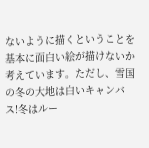ないように描くということを基本に面白い絵が描けないか考えています。ただし、雪国の冬の大地は白いキャンバス!冬はルー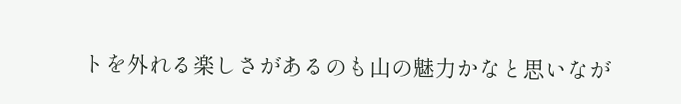トを外れる楽しさがあるのも山の魅力かなと思いなが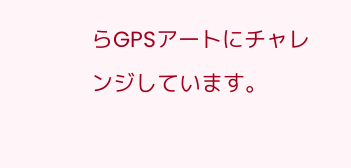らGPSアートにチャレンジしています。